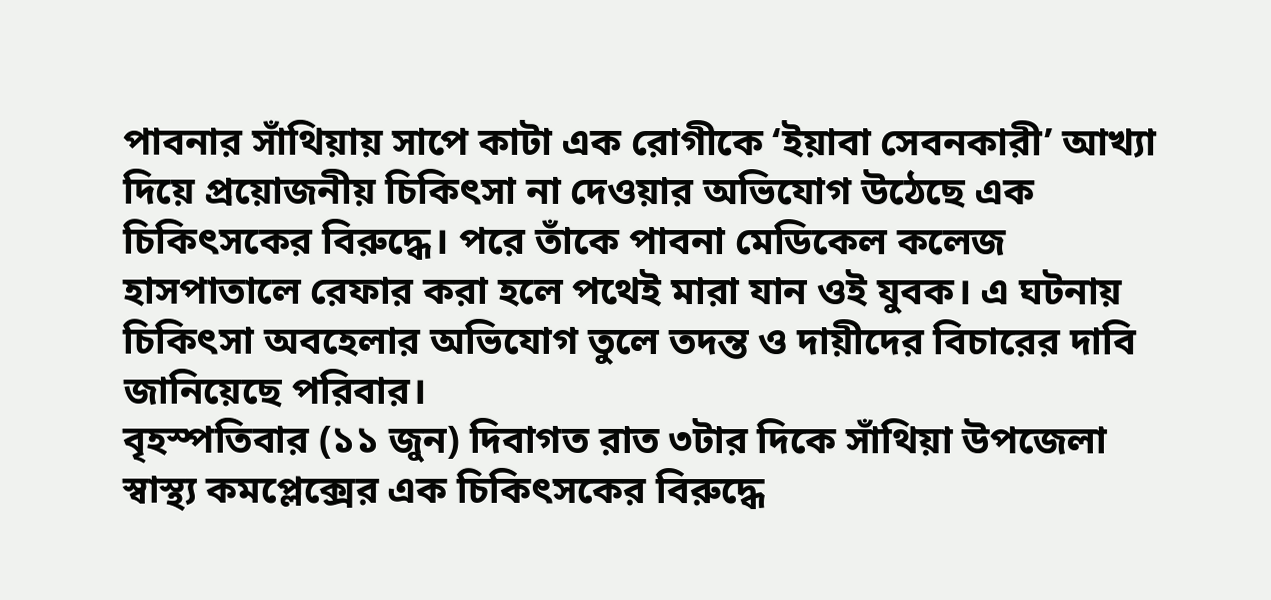পাবনার সাঁথিয়ায় সাপে কাটা এক রোগীকে ‘ইয়াবা সেবনকারী’ আখ্যা দিয়ে প্রয়োজনীয় চিকিৎসা না দেওয়ার অভিযোগ উঠেছে এক চিকিৎসকের বিরুদ্ধে। পরে তাঁকে পাবনা মেডিকেল কলেজ হাসপাতালে রেফার করা হলে পথেই মারা যান ওই যুবক। এ ঘটনায় চিকিৎসা অবহেলার অভিযোগ তুলে তদন্ত ও দায়ীদের বিচারের দাবি জানিয়েছে পরিবার।
বৃহস্পতিবার (১১ জুন) দিবাগত রাত ৩টার দিকে সাঁথিয়া উপজেলা স্বাস্থ্য কমপ্লেক্সের এক চিকিৎসকের বিরুদ্ধে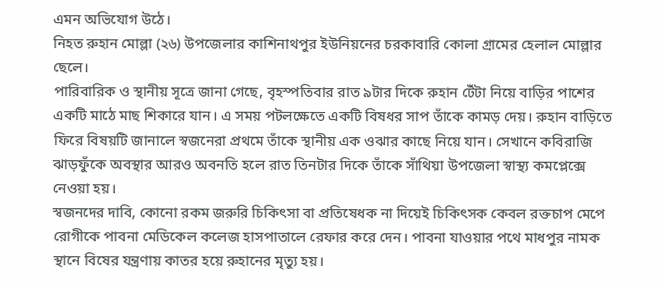এমন অভিযোগ উঠে।
নিহত রুহান মোল্লা (২৬) উপজেলার কাশিনাথপুর ইউনিয়নের চরকাবারি কোলা গ্রামের হেলাল মোল্লার ছেলে।
পারিবারিক ও স্থানীয় সূত্রে জানা গেছে, বৃহস্পতিবার রাত ৯টার দিকে রুহান টেঁটা নিয়ে বাড়ির পাশের একটি মাঠে মাছ শিকারে যান। এ সময় পটলক্ষেতে একটি বিষধর সাপ তাঁকে কামড় দেয়। রুহান বাড়িতে ফিরে বিষয়টি জানালে স্বজনেরা প্রথমে তাঁকে স্থানীয় এক ওঝার কাছে নিয়ে যান। সেখানে কবিরাজি ঝাড়ফুঁকে অবস্থার আরও অবনতি হলে রাত তিনটার দিকে তাঁকে সাঁথিয়া উপজেলা স্বাস্থ্য কমপ্লেক্সে নেওয়া হয়।
স্বজনদের দাবি, কোনো রকম জরুরি চিকিৎসা বা প্রতিষেধক না দিয়েই চিকিৎসক কেবল রক্তচাপ মেপে রোগীকে পাবনা মেডিকেল কলেজ হাসপাতালে রেফার করে দেন। পাবনা যাওয়ার পথে মাধপুর নামক স্থানে বিষের যন্ত্রণায় কাতর হয়ে রুহানের মৃত্যু হয়।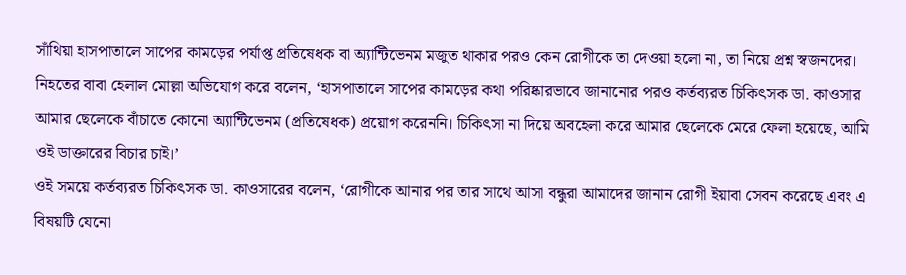সাঁথিয়া হাসপাতালে সাপের কামড়ের পর্যাপ্ত প্রতিষেধক বা অ্যান্টিভেনম মজুত থাকার পরও কেন রোগীকে তা দেওয়া হলো না, তা নিয়ে প্রশ্ন স্বজনদের।
নিহতের বাবা হেলাল মোল্লা অভিযোগ করে বলেন, ‘হাসপাতালে সাপের কামড়ের কথা পরিষ্কারভাবে জানানোর পরও কর্তব্যরত চিকিৎসক ডা. কাওসার আমার ছেলেকে বাঁচাতে কোনো অ্যান্টিভেনম (প্রতিষেধক) প্রয়োগ করেননি। চিকিৎসা না দিয়ে অবহেলা করে আমার ছেলেকে মেরে ফেলা হয়েছে, আমি ওই ডাক্তারের বিচার চাই।’
ওই সময়ে কর্তব্যরত চিকিৎসক ডা. কাওসারের বলেন, ‘রোগীকে আনার পর তার সাথে আসা বন্ধুরা আমাদের জানান রোগী ইয়াবা সেবন করেছে এবং এ বিষয়টি যেনো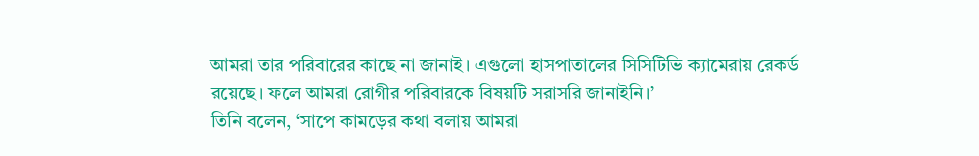আমরা তার পরিবারের কাছে না জানাই। এগুলো হাসপাতালের সিসিটিভি ক্যামেরায় রেকর্ড রয়েছে। ফলে আমরা রোগীর পরিবারকে বিষয়টি সরাসরি জানাইনি।’
তিনি বলেন, ‘সাপে কামড়ের কথা বলায় আমরা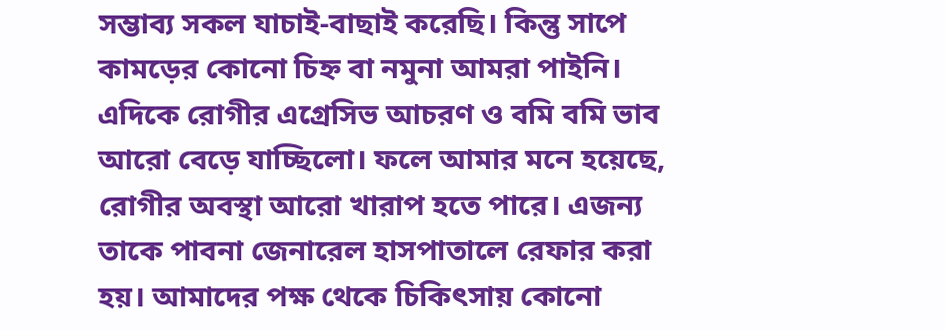সম্ভাব্য সকল যাচাই-বাছাই করেছি। কিন্তু সাপে কামড়ের কোনো চিহ্ন বা নমুনা আমরা পাইনি। এদিকে রোগীর এগ্রেসিভ আচরণ ও বমি বমি ভাব আরো বেড়ে যাচ্ছিলো। ফলে আমার মনে হয়েছে, রোগীর অবস্থা আরো খারাপ হতে পারে। এজন্য তাকে পাবনা জেনারেল হাসপাতালে রেফার করা হয়। আমাদের পক্ষ থেকে চিকিৎসায় কোনো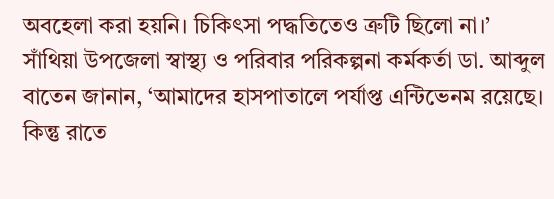অবহেলা করা হয়নি। চিকিৎসা পদ্ধতিতেও ত্রুটি ছিলো না।’
সাঁথিয়া উপজেলা স্বাস্থ্য ও পরিবার পরিকল্পনা কর্মকর্তা ডা. আব্দুল বাতেন জানান, ‘আমাদের হাসপাতালে পর্যাপ্ত এন্টিভেনম রয়েছে। কিন্তু রাতে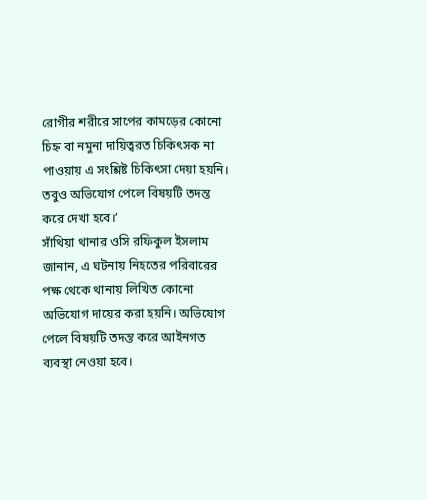রোগীর শরীরে সাপের কামড়ের কোনো চিহ্ন বা নমুনা দায়িত্বরত চিকিৎসক না পাওয়ায় এ সংশ্লিষ্ট চিকিৎসা দেয়া হয়নি। তবুও অভিযোগ পেলে বিষয়টি তদন্ত করে দেখা হবে।’
সাঁথিয়া থানার ওসি রফিকুল ইসলাম জানান, এ ঘটনায় নিহতের পরিবারের পক্ষ থেকে থানায় লিখিত কোনো অভিযোগ দায়ের করা হয়নি। অভিযোগ পেলে বিষয়টি তদন্ত করে আইনগত ব্যবস্থা নেওয়া হবে।